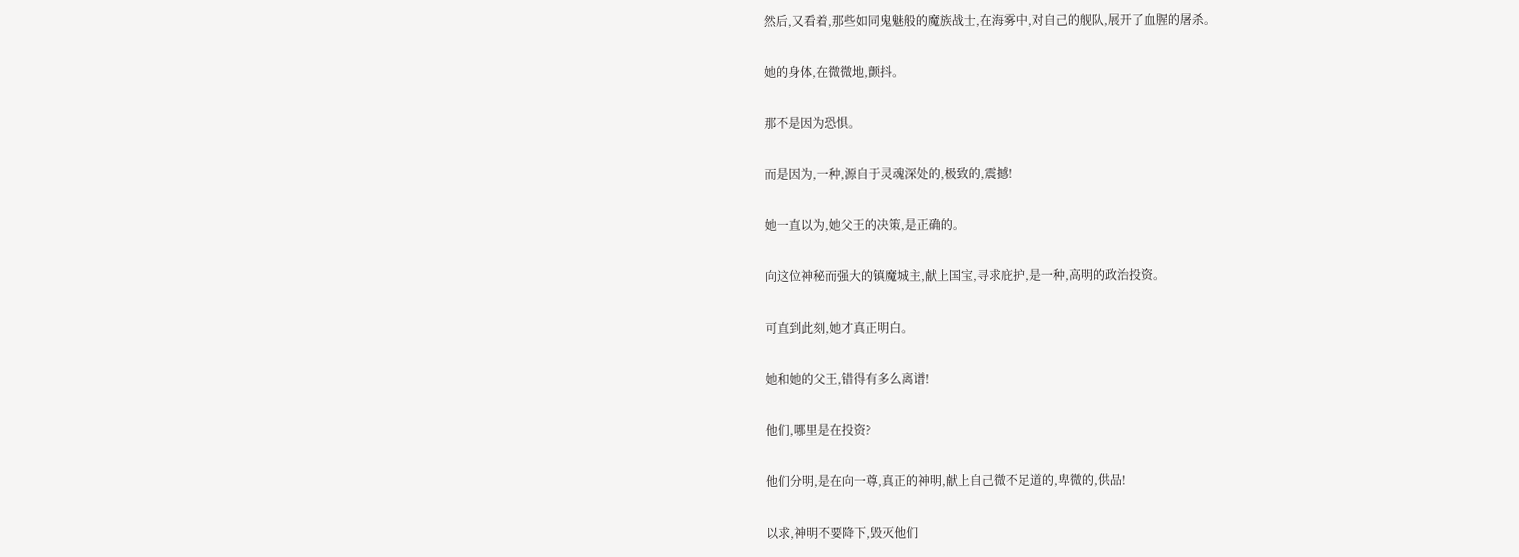然后,又看着,那些如同鬼魅般的魔族战士,在海雾中,对自己的舰队,展开了血腥的屠杀。

她的身体,在微微地,颤抖。

那不是因为恐惧。

而是因为,一种,源自于灵魂深处的,极致的,震撼!

她一直以为,她父王的决策,是正确的。

向这位神秘而强大的镇魔城主,献上国宝,寻求庇护,是一种,高明的政治投资。

可直到此刻,她才真正明白。

她和她的父王,错得有多么离谱!

他们,哪里是在投资?

他们分明,是在向一尊,真正的神明,献上自己微不足道的,卑微的,供品!

以求,神明不要降下,毁灭他们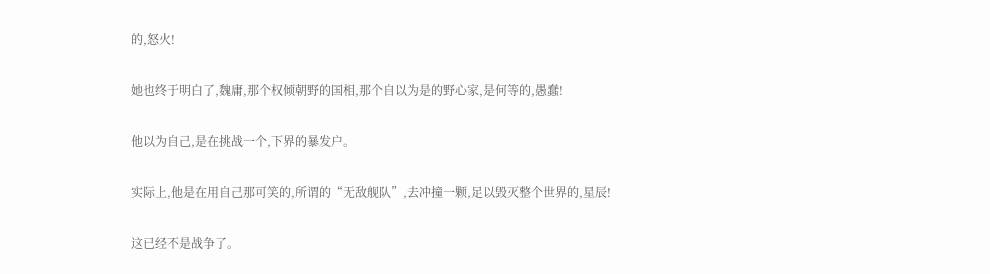的,怒火!

她也终于明白了,魏庸,那个权倾朝野的国相,那个自以为是的野心家,是何等的,愚蠢!

他以为自己,是在挑战一个,下界的暴发户。

实际上,他是在用自己那可笑的,所谓的“无敌舰队”,去冲撞一颗,足以毁灭整个世界的,星辰!

这已经不是战争了。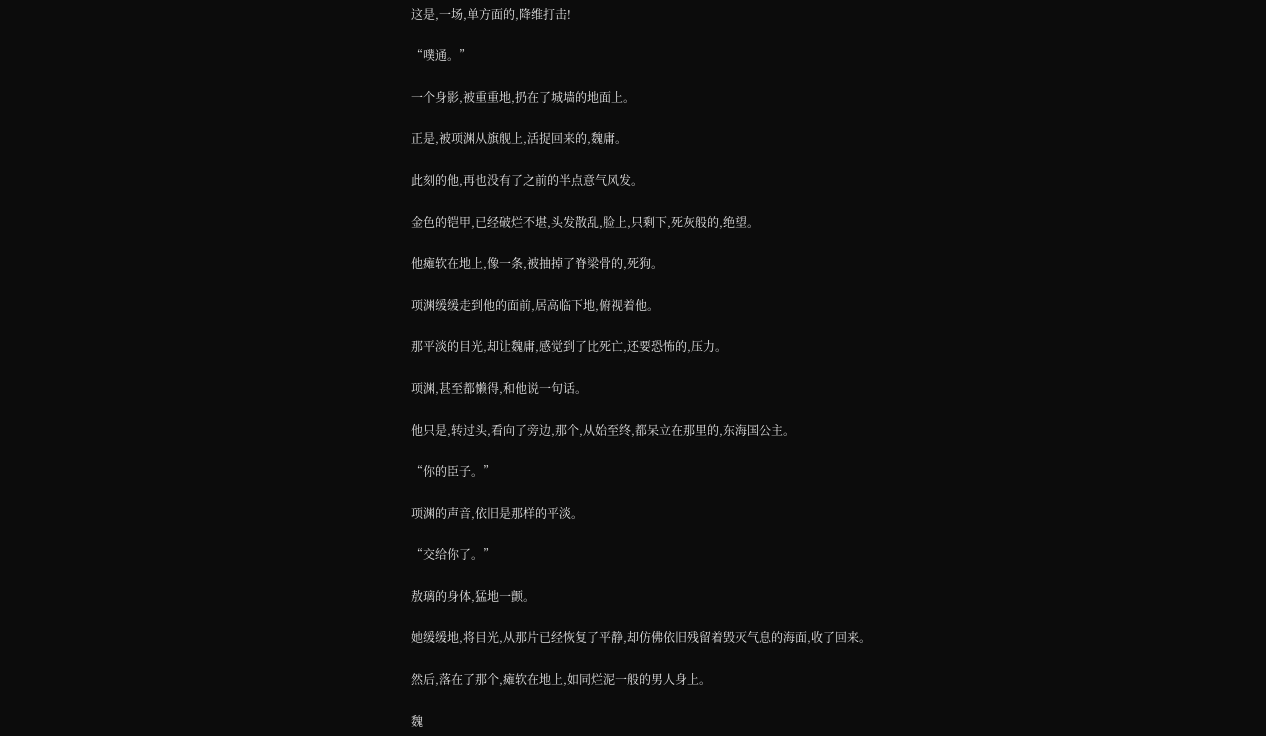这是,一场,单方面的,降维打击!

“噗通。”

一个身影,被重重地,扔在了城墙的地面上。

正是,被项渊从旗舰上,活捉回来的,魏庸。

此刻的他,再也没有了之前的半点意气风发。

金色的铠甲,已经破烂不堪,头发散乱,脸上,只剩下,死灰般的,绝望。

他瘫软在地上,像一条,被抽掉了脊梁骨的,死狗。

项渊缓缓走到他的面前,居高临下地,俯视着他。

那平淡的目光,却让魏庸,感觉到了比死亡,还要恐怖的,压力。

项渊,甚至都懒得,和他说一句话。

他只是,转过头,看向了旁边,那个,从始至终,都呆立在那里的,东海国公主。

“你的臣子。”

项渊的声音,依旧是那样的平淡。

“交给你了。”

敖璃的身体,猛地一颤。

她缓缓地,将目光,从那片已经恢复了平静,却仿佛依旧残留着毁灭气息的海面,收了回来。

然后,落在了那个,瘫软在地上,如同烂泥一般的男人身上。

魏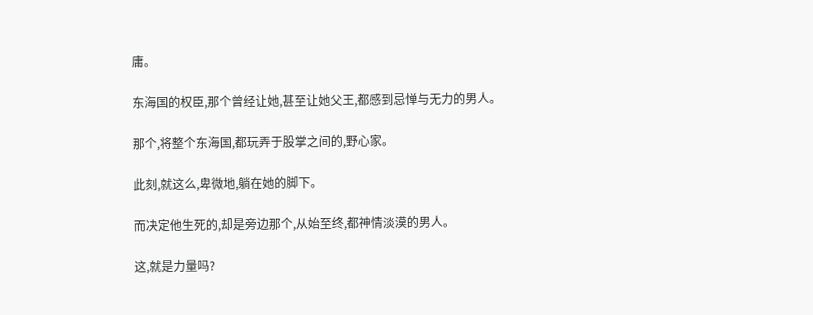庸。

东海国的权臣,那个曾经让她,甚至让她父王,都感到忌惮与无力的男人。

那个,将整个东海国,都玩弄于股掌之间的,野心家。

此刻,就这么,卑微地,躺在她的脚下。

而决定他生死的,却是旁边那个,从始至终,都神情淡漠的男人。

这,就是力量吗?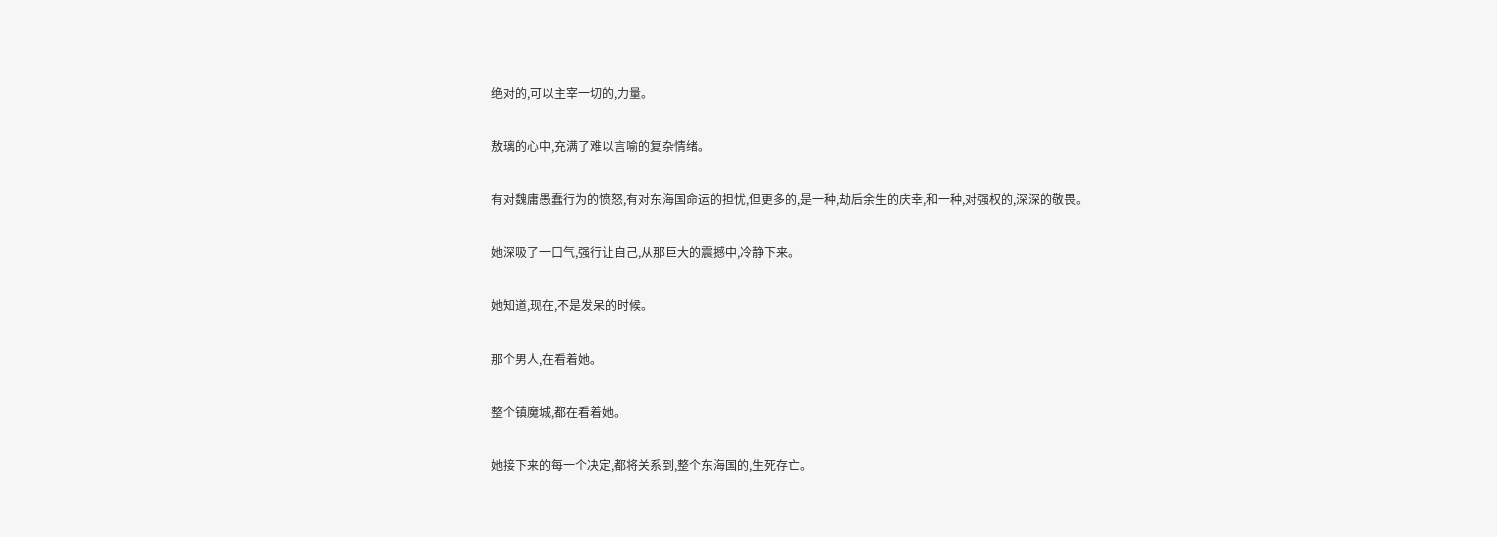绝对的,可以主宰一切的,力量。

敖璃的心中,充满了难以言喻的复杂情绪。

有对魏庸愚蠢行为的愤怒,有对东海国命运的担忧,但更多的,是一种,劫后余生的庆幸,和一种,对强权的,深深的敬畏。

她深吸了一口气,强行让自己,从那巨大的震撼中,冷静下来。

她知道,现在,不是发呆的时候。

那个男人,在看着她。

整个镇魔城,都在看着她。

她接下来的每一个决定,都将关系到,整个东海国的,生死存亡。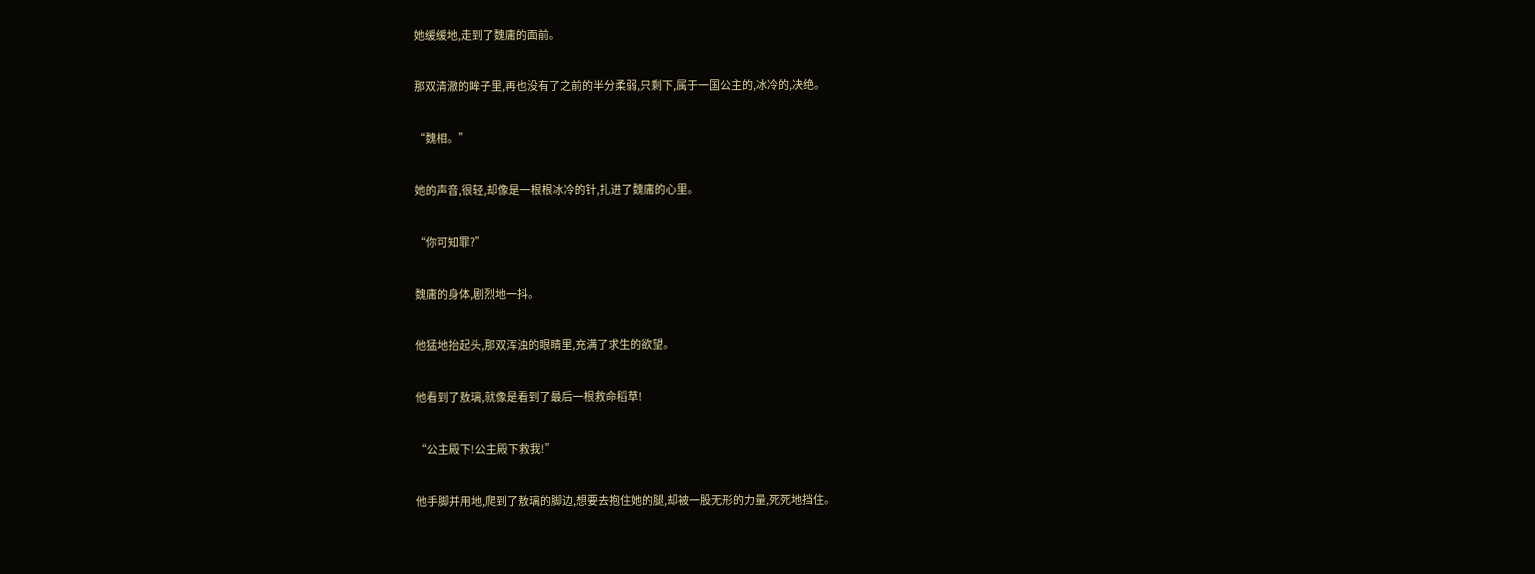她缓缓地,走到了魏庸的面前。

那双清澈的眸子里,再也没有了之前的半分柔弱,只剩下,属于一国公主的,冰冷的,决绝。

“魏相。”

她的声音,很轻,却像是一根根冰冷的针,扎进了魏庸的心里。

“你可知罪?”

魏庸的身体,剧烈地一抖。

他猛地抬起头,那双浑浊的眼睛里,充满了求生的欲望。

他看到了敖璃,就像是看到了最后一根救命稻草!

“公主殿下!公主殿下救我!”

他手脚并用地,爬到了敖璃的脚边,想要去抱住她的腿,却被一股无形的力量,死死地挡住。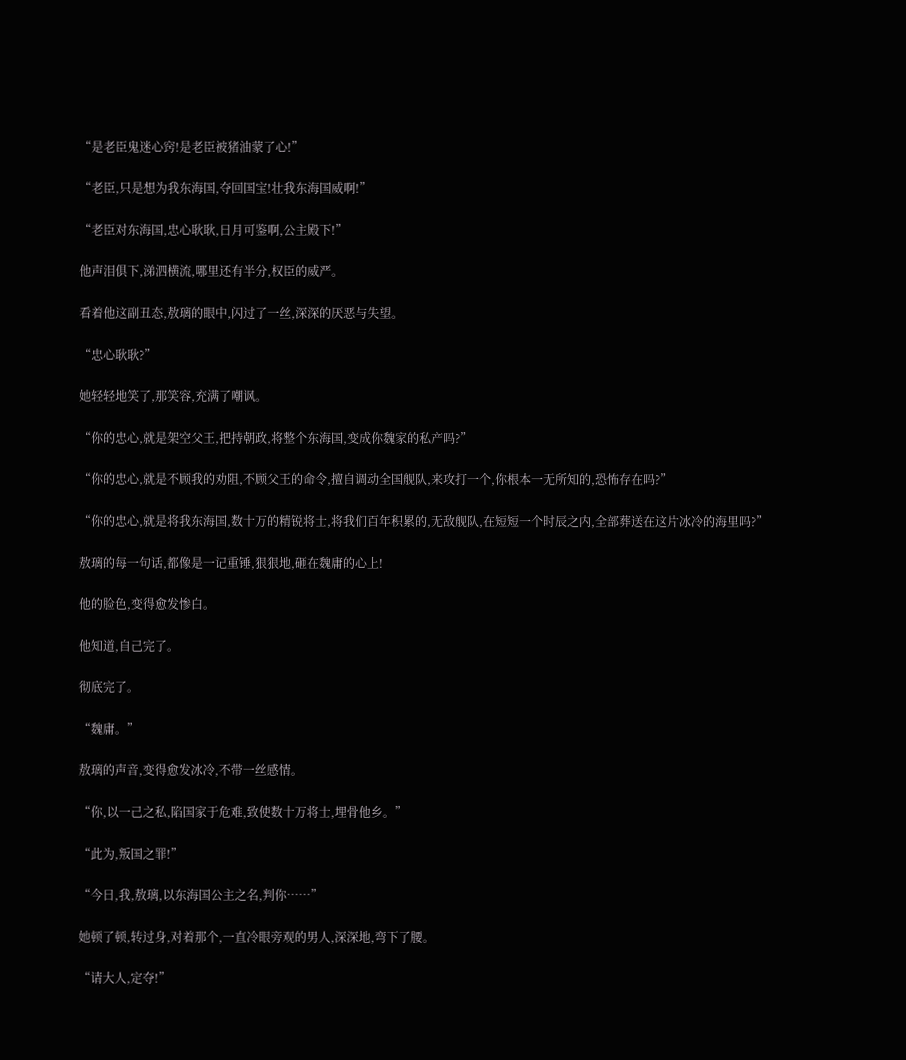“是老臣鬼迷心窍!是老臣被猪油蒙了心!”

“老臣,只是想为我东海国,夺回国宝!壮我东海国威啊!”

“老臣对东海国,忠心耿耿,日月可鉴啊,公主殿下!”

他声泪俱下,涕泗横流,哪里还有半分,权臣的威严。

看着他这副丑态,敖璃的眼中,闪过了一丝,深深的厌恶与失望。

“忠心耿耿?”

她轻轻地笑了,那笑容,充满了嘲讽。

“你的忠心,就是架空父王,把持朝政,将整个东海国,变成你魏家的私产吗?”

“你的忠心,就是不顾我的劝阻,不顾父王的命令,擅自调动全国舰队,来攻打一个,你根本一无所知的,恐怖存在吗?”

“你的忠心,就是将我东海国,数十万的精锐将士,将我们百年积累的,无敌舰队,在短短一个时辰之内,全部葬送在这片冰冷的海里吗?”

敖璃的每一句话,都像是一记重锤,狠狠地,砸在魏庸的心上!

他的脸色,变得愈发惨白。

他知道,自己完了。

彻底完了。

“魏庸。”

敖璃的声音,变得愈发冰冷,不带一丝感情。

“你,以一己之私,陷国家于危难,致使数十万将士,埋骨他乡。”

“此为,叛国之罪!”

“今日,我,敖璃,以东海国公主之名,判你……”

她顿了顿,转过身,对着那个,一直冷眼旁观的男人,深深地,弯下了腰。

“请大人,定夺!”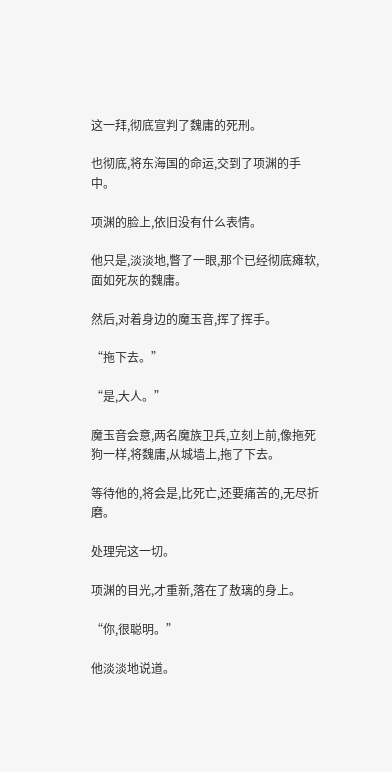这一拜,彻底宣判了魏庸的死刑。

也彻底,将东海国的命运,交到了项渊的手中。

项渊的脸上,依旧没有什么表情。

他只是,淡淡地,瞥了一眼,那个已经彻底瘫软,面如死灰的魏庸。

然后,对着身边的魔玉音,挥了挥手。

“拖下去。”

“是,大人。”

魔玉音会意,两名魔族卫兵,立刻上前,像拖死狗一样,将魏庸,从城墙上,拖了下去。

等待他的,将会是,比死亡,还要痛苦的,无尽折磨。

处理完这一切。

项渊的目光,才重新,落在了敖璃的身上。

“你,很聪明。”

他淡淡地说道。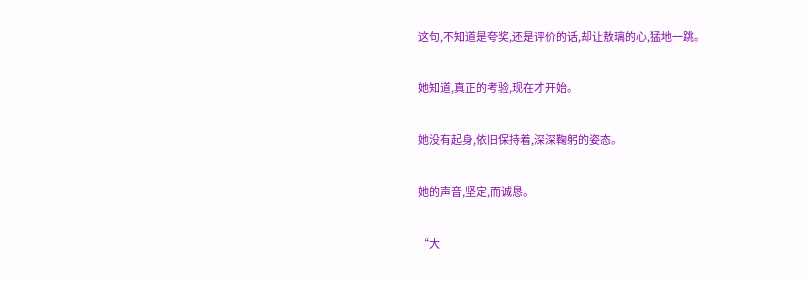这句,不知道是夸奖,还是评价的话,却让敖璃的心,猛地一跳。

她知道,真正的考验,现在才开始。

她没有起身,依旧保持着,深深鞠躬的姿态。

她的声音,坚定,而诚恳。

“大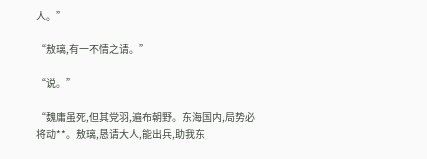人。”

“敖璃,有一不情之请。”

“说。”

“魏庸虽死,但其党羽,遍布朝野。东海国内,局势必将动**。敖璃,恳请大人,能出兵,助我东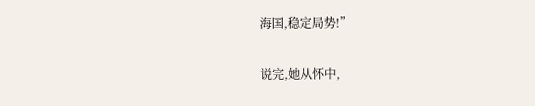海国,稳定局势!”

说完,她从怀中,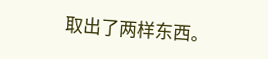取出了两样东西。